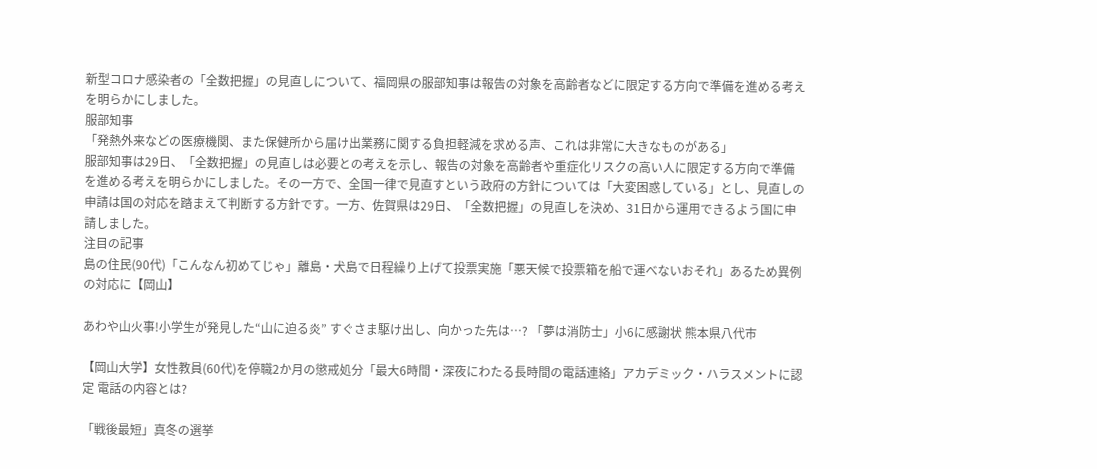新型コロナ感染者の「全数把握」の見直しについて、福岡県の服部知事は報告の対象を高齢者などに限定する方向で準備を進める考えを明らかにしました。
服部知事
「発熱外来などの医療機関、また保健所から届け出業務に関する負担軽減を求める声、これは非常に大きなものがある」
服部知事は29日、「全数把握」の見直しは必要との考えを示し、報告の対象を高齢者や重症化リスクの高い人に限定する方向で準備を進める考えを明らかにしました。その一方で、全国一律で見直すという政府の方針については「大変困惑している」とし、見直しの申請は国の対応を踏まえて判断する方針です。一方、佐賀県は29日、「全数把握」の見直しを決め、31日から運用できるよう国に申請しました。
注目の記事
島の住民(90代)「こんなん初めてじゃ」離島・犬島で日程繰り上げて投票実施「悪天候で投票箱を船で運べないおそれ」あるため異例の対応に【岡山】

あわや山火事!小学生が発見した“山に迫る炎” すぐさま駆け出し、向かった先は…? 「夢は消防士」小6に感謝状 熊本県八代市

【岡山大学】女性教員(60代)を停職2か月の懲戒処分「最大6時間・深夜にわたる長時間の電話連絡」アカデミック・ハラスメントに認定 電話の内容とは?

「戦後最短」真冬の選挙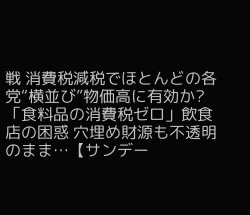戦 消費税減税でほとんどの各党“横並び”物価高に有効か?「食料品の消費税ゼロ」飲食店の困惑 穴埋め財源も不透明のまま…【サンデー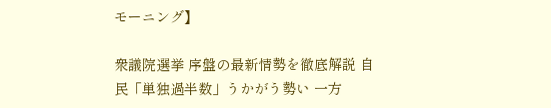モーニング】

衆議院選挙 序盤の最新情勢を徹底解説 自民「単独過半数」うかがう勢い 一方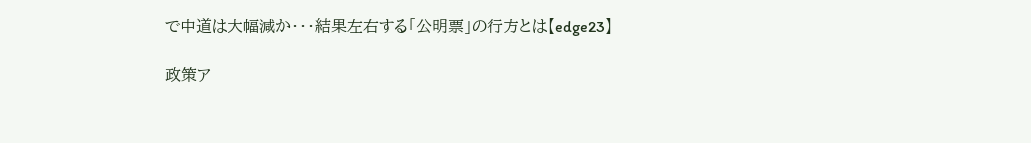で中道は大幅減か・・・結果左右する「公明票」の行方とは【edge23】

政策ア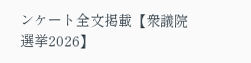ンケート全文掲載【衆議院選挙2026】